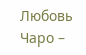Любовь Чаро –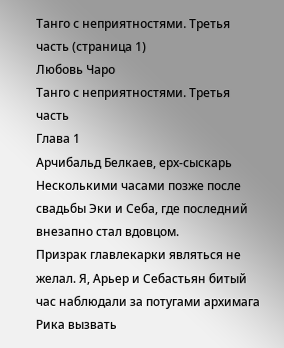Танго с неприятностями. Третья часть (страница 1)
Любовь Чаро
Танго с неприятностями. Третья часть
Глава 1
Арчибальд Белкаев, ерх-сыскарь
Несколькими часами позже после свадьбы Эки и Себа, где последний внезапно стал вдовцом.
Призрак главлекарки являться не желал. Я, Арьер и Себастьян битый час наблюдали за потугами архимага Рика вызвать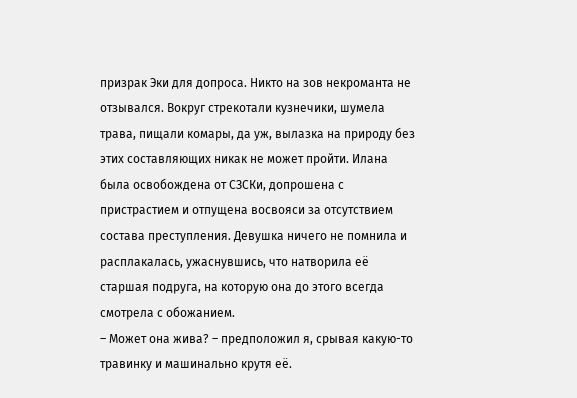призрак Эки для допроса. Никто на зов некроманта не отзывался. Вокруг стрекотали кузнечики, шумела трава, пищали комары, да уж, вылазка на природу без этих составляющих никак не может пройти. Илана была освобождена от СЗСКи, допрошена с пристрастием и отпущена восвояси за отсутствием состава преступления. Девушка ничего не помнила и расплакалась, ужаснувшись, что натворила её старшая подруга, на которую она до этого всегда смотрела с обожанием.
– Может она жива? – предположил я, срывая какую-то травинку и машинально крутя её.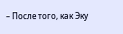– После того, как Эку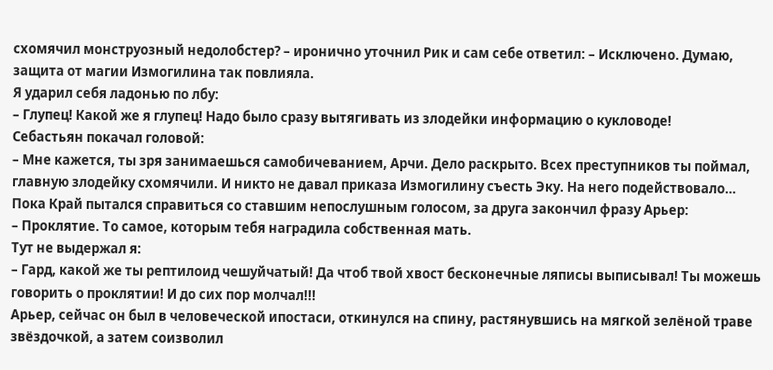схомячил монструозный недолобстер? – иронично уточнил Рик и сам себе ответил: – Исключено. Думаю, защита от магии Измогилина так повлияла.
Я ударил себя ладонью по лбу:
– Глупец! Какой же я глупец! Надо было сразу вытягивать из злодейки информацию о кукловоде!
Себастьян покачал головой:
– Мне кажется, ты зря занимаешься самобичеванием, Арчи. Дело раскрыто. Всех преступников ты поймал, главную злодейку схомячили. И никто не давал приказа Измогилину съесть Эку. На него подействовало…
Пока Край пытался справиться со ставшим непослушным голосом, за друга закончил фразу Арьер:
– Проклятие. То самое, которым тебя наградила собственная мать.
Тут не выдержал я:
– Гард, какой же ты рептилоид чешуйчатый! Да чтоб твой хвост бесконечные ляписы выписывал! Ты можешь говорить о проклятии! И до сих пор молчал!!!
Арьер, сейчас он был в человеческой ипостаси, откинулся на спину, растянувшись на мягкой зелёной траве звёздочкой, а затем соизволил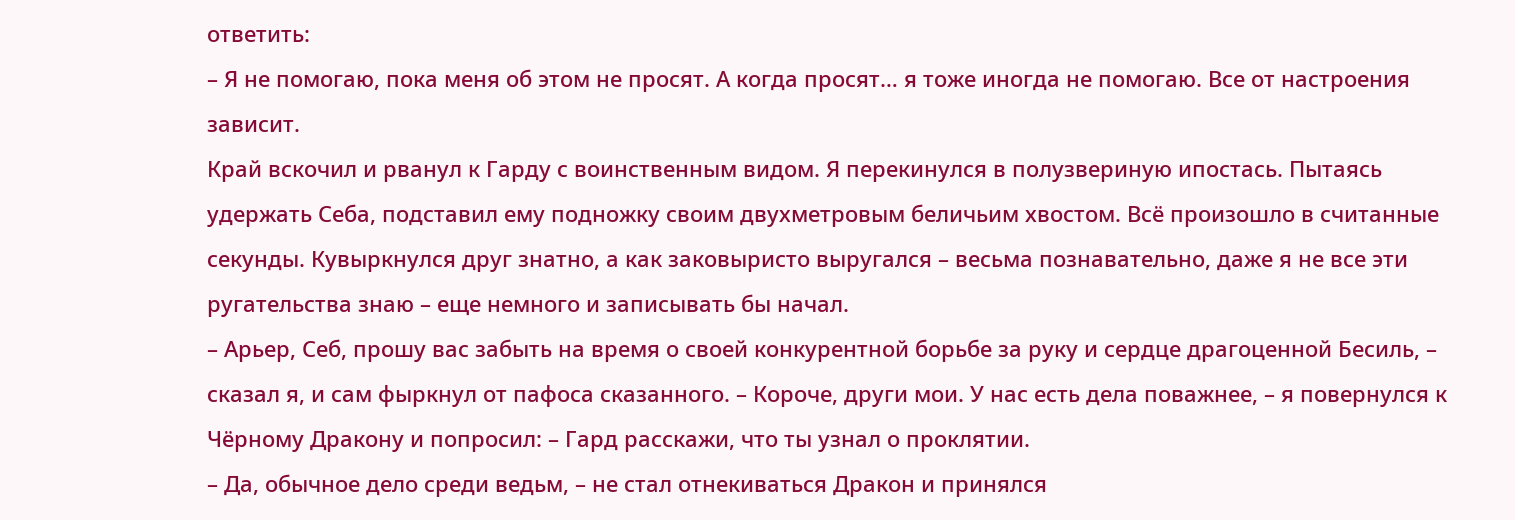ответить:
– Я не помогаю, пока меня об этом не просят. А когда просят… я тоже иногда не помогаю. Все от настроения зависит.
Край вскочил и рванул к Гарду с воинственным видом. Я перекинулся в полузвериную ипостась. Пытаясь удержать Себа, подставил ему подножку своим двухметровым беличьим хвостом. Всё произошло в считанные секунды. Кувыркнулся друг знатно, а как заковыристо выругался – весьма познавательно, даже я не все эти ругательства знаю – еще немного и записывать бы начал.
– Арьер, Себ, прошу вас забыть на время о своей конкурентной борьбе за руку и сердце драгоценной Бесиль, – сказал я, и сам фыркнул от пафоса сказанного. – Короче, други мои. У нас есть дела поважнее, – я повернулся к Чёрному Дракону и попросил: – Гард расскажи, что ты узнал о проклятии.
– Да, обычное дело среди ведьм, – не стал отнекиваться Дракон и принялся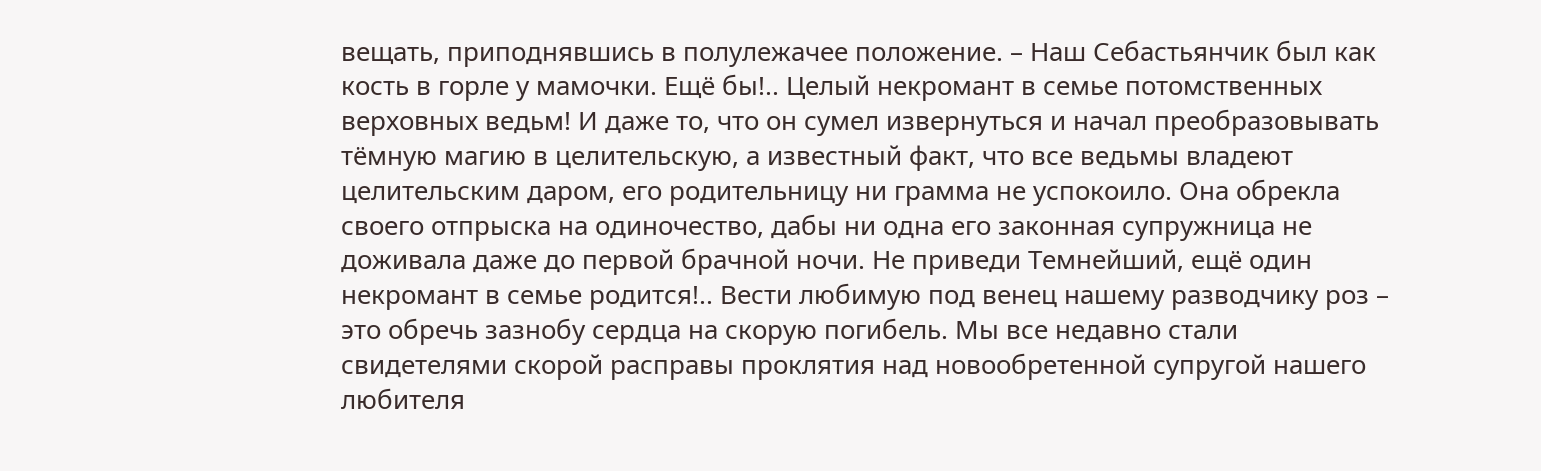вещать, приподнявшись в полулежачее положение. – Наш Себастьянчик был как кость в горле у мамочки. Ещё бы!.. Целый некромант в семье потомственных верховных ведьм! И даже то, что он сумел извернуться и начал преобразовывать тёмную магию в целительскую, а известный факт, что все ведьмы владеют целительским даром, его родительницу ни грамма не успокоило. Она обрекла своего отпрыска на одиночество, дабы ни одна его законная супружница не доживала даже до первой брачной ночи. Не приведи Темнейший, ещё один некромант в семье родится!.. Вести любимую под венец нашему разводчику роз – это обречь зазнобу сердца на скорую погибель. Мы все недавно стали свидетелями скорой расправы проклятия над новообретенной супругой нашего любителя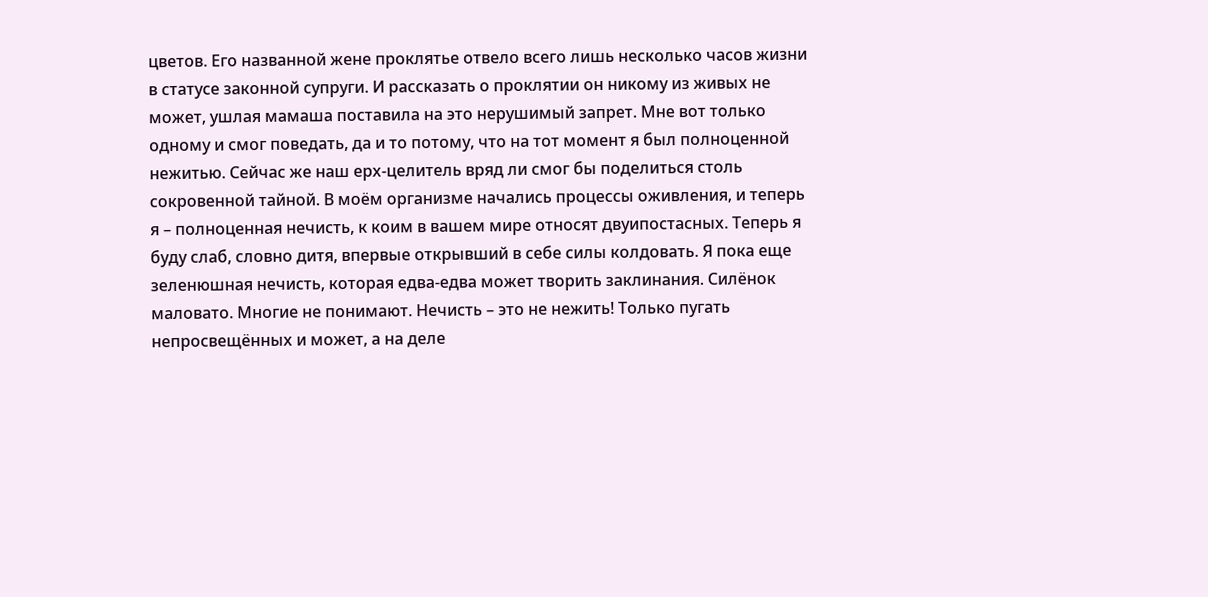цветов. Его названной жене проклятье отвело всего лишь несколько часов жизни в статусе законной супруги. И рассказать о проклятии он никому из живых не может, ушлая мамаша поставила на это нерушимый запрет. Мне вот только одному и смог поведать, да и то потому, что на тот момент я был полноценной нежитью. Сейчас же наш ерх-целитель вряд ли смог бы поделиться столь сокровенной тайной. В моём организме начались процессы оживления, и теперь я – полноценная нечисть, к коим в вашем мире относят двуипостасных. Теперь я буду слаб, словно дитя, впервые открывший в себе силы колдовать. Я пока еще зеленюшная нечисть, которая едва-едва может творить заклинания. Силёнок маловато. Многие не понимают. Нечисть – это не нежить! Только пугать непросвещённых и может, а на деле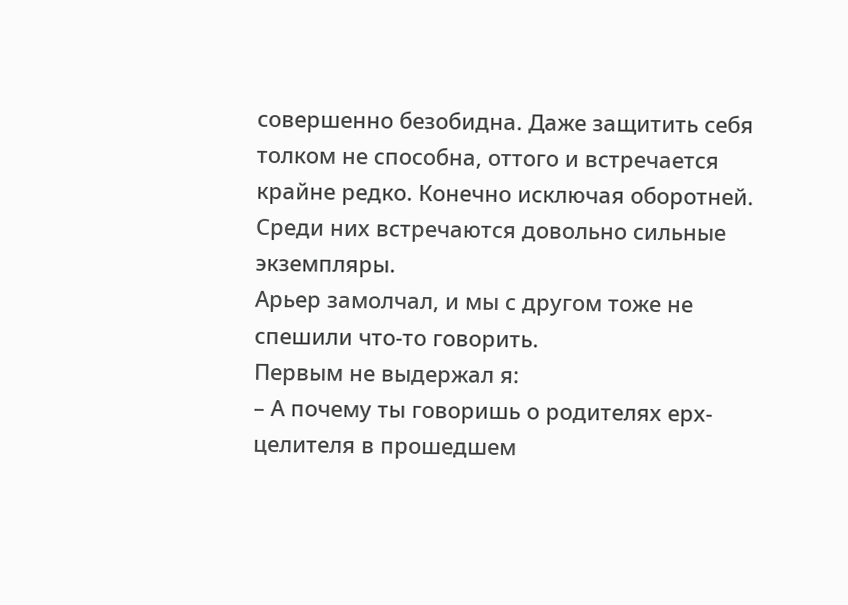совершенно безобидна. Даже защитить себя толком не способна, оттого и встречается крайне редко. Конечно исключая оборотней. Среди них встречаются довольно сильные экземпляры.
Арьер замолчал, и мы с другом тоже не спешили что-то говорить.
Первым не выдержал я:
– А почему ты говоришь о родителях ерх-целителя в прошедшем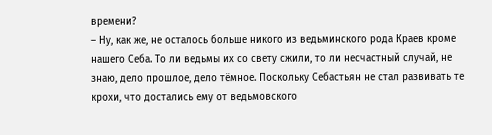времени?
– Ну, как же, не осталось больше никого из ведьминского рода Краев кроме нашего Себа. То ли ведьмы их со свету сжили, то ли несчастный случай, не знаю, дело прошлое, дело тёмное. Поскольку Себастьян не стал развивать те крохи, что достались ему от ведьмовского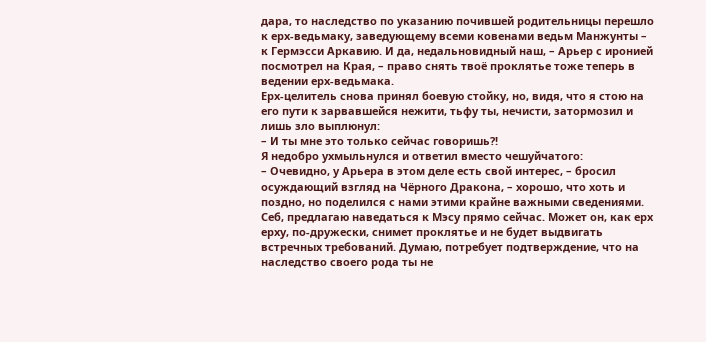дара, то наследство по указанию почившей родительницы перешло к ерх-ведьмаку, заведующему всеми ковенами ведьм Манжунты – к Гермэсси Аркавию. И да, недальновидный наш, – Арьер с иронией посмотрел на Края, – право снять твоё проклятье тоже теперь в ведении ерх-ведьмака.
Ерх-целитель снова принял боевую стойку, но, видя, что я стою на его пути к зарвавшейся нежити, тьфу ты, нечисти, затормозил и лишь зло выплюнул:
– И ты мне это только сейчас говоришь?!
Я недобро ухмыльнулся и ответил вместо чешуйчатого:
– Очевидно, у Арьера в этом деле есть свой интерес, – бросил осуждающий взгляд на Чёрного Дракона, – хорошо, что хоть и поздно, но поделился с нами этими крайне важными сведениями. Себ, предлагаю наведаться к Мэсу прямо сейчас. Может он, как ерх ерху, по-дружески, снимет проклятье и не будет выдвигать встречных требований. Думаю, потребует подтверждение, что на наследство своего рода ты не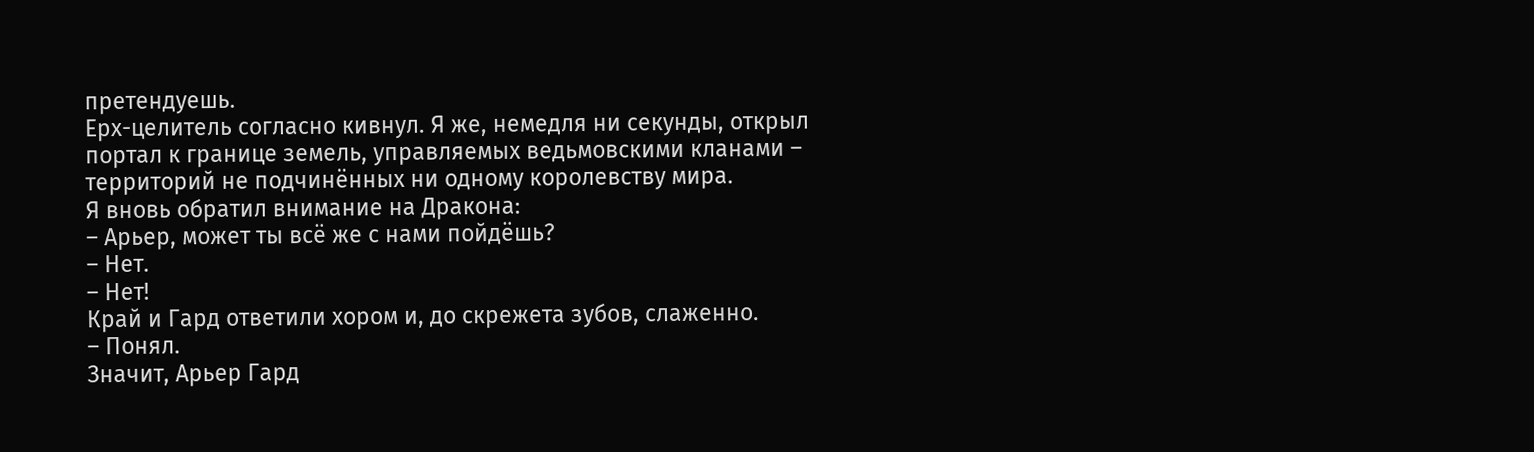претендуешь.
Ерх-целитель согласно кивнул. Я же, немедля ни секунды, открыл портал к границе земель, управляемых ведьмовскими кланами – территорий не подчинённых ни одному королевству мира.
Я вновь обратил внимание на Дракона:
– Арьер, может ты всё же с нами пойдёшь?
– Нет.
– Нет!
Край и Гард ответили хором и, до скрежета зубов, слаженно.
– Понял.
Значит, Арьер Гард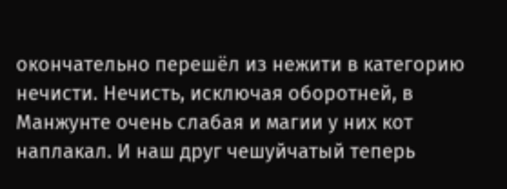окончательно перешёл из нежити в категорию нечисти. Нечисть, исключая оборотней, в Манжунте очень слабая и магии у них кот наплакал. И наш друг чешуйчатый теперь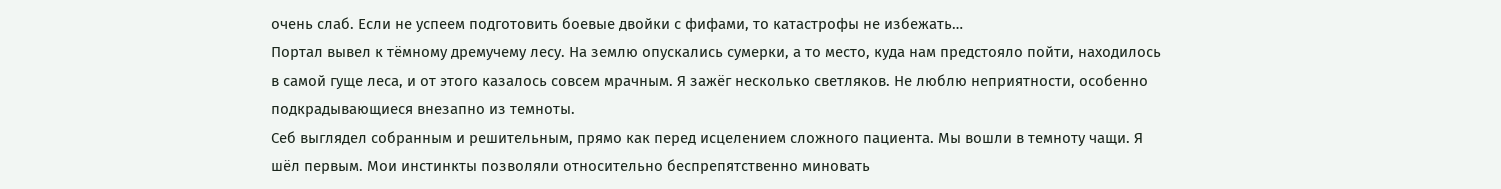очень слаб. Если не успеем подготовить боевые двойки с фифами, то катастрофы не избежать…
Портал вывел к тёмному дремучему лесу. На землю опускались сумерки, а то место, куда нам предстояло пойти, находилось в самой гуще леса, и от этого казалось совсем мрачным. Я зажёг несколько светляков. Не люблю неприятности, особенно подкрадывающиеся внезапно из темноты.
Себ выглядел собранным и решительным, прямо как перед исцелением сложного пациента. Мы вошли в темноту чащи. Я шёл первым. Мои инстинкты позволяли относительно беспрепятственно миновать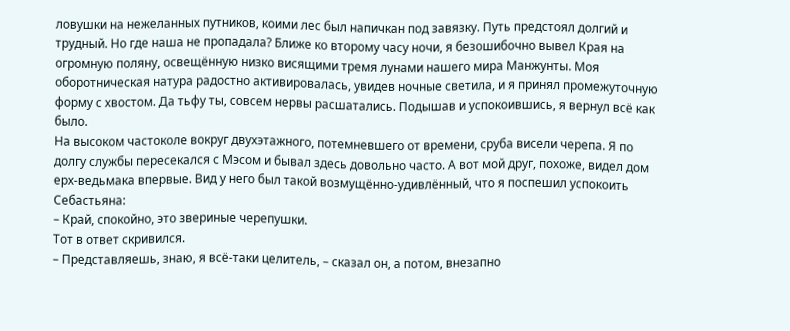ловушки на нежеланных путников, коими лес был напичкан под завязку. Путь предстоял долгий и трудный. Но где наша не пропадала? Ближе ко второму часу ночи, я безошибочно вывел Края на огромную поляну, освещённую низко висящими тремя лунами нашего мира Манжунты. Моя оборотническая натура радостно активировалась, увидев ночные светила, и я принял промежуточную форму с хвостом. Да тьфу ты, совсем нервы расшатались. Подышав и успокоившись, я вернул всё как было.
На высоком частоколе вокруг двухэтажного, потемневшего от времени, сруба висели черепа. Я по долгу службы пересекался с Мэсом и бывал здесь довольно часто. А вот мой друг, похоже, видел дом ерх-ведьмака впервые. Вид у него был такой возмущённо-удивлённый, что я поспешил успокоить Себастьяна:
– Край, спокойно, это звериные черепушки.
Тот в ответ скривился.
– Представляешь, знаю, я всё-таки целитель, – сказал он, а потом, внезапно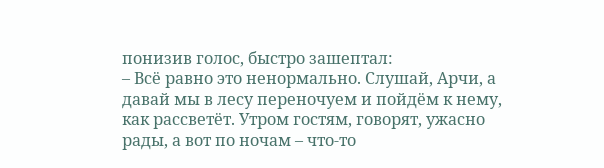понизив голос, быстро зашептал:
– Всё равно это ненормально. Слушай, Арчи, а давай мы в лесу переночуем и пойдём к нему, как рассветёт. Утром гостям, говорят, ужасно рады, а вот по ночам – что-то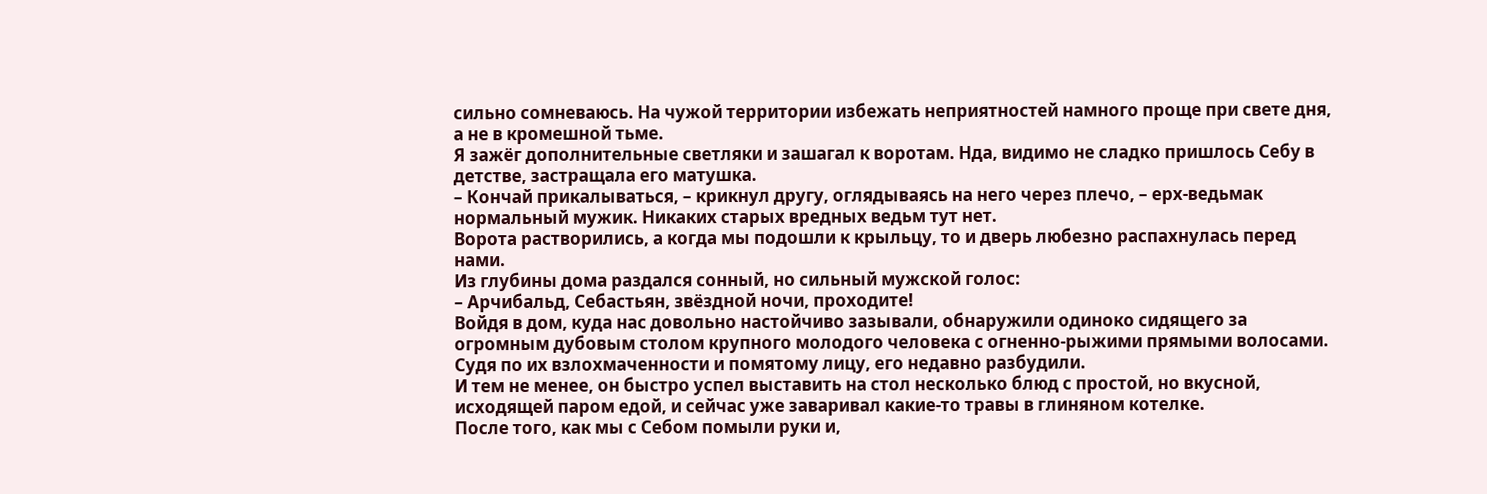сильно сомневаюсь. На чужой территории избежать неприятностей намного проще при свете дня, а не в кромешной тьме.
Я зажёг дополнительные светляки и зашагал к воротам. Нда, видимо не сладко пришлось Себу в детстве, застращала его матушка.
– Кончай прикалываться, – крикнул другу, оглядываясь на него через плечо, – ерх-ведьмак нормальный мужик. Никаких старых вредных ведьм тут нет.
Ворота растворились, а когда мы подошли к крыльцу, то и дверь любезно распахнулась перед нами.
Из глубины дома раздался сонный, но сильный мужской голос:
– Арчибальд, Себастьян, звёздной ночи, проходите!
Войдя в дом, куда нас довольно настойчиво зазывали, обнаружили одиноко сидящего за огромным дубовым столом крупного молодого человека с огненно-рыжими прямыми волосами. Судя по их взлохмаченности и помятому лицу, его недавно разбудили.
И тем не менее, он быстро успел выставить на стол несколько блюд с простой, но вкусной, исходящей паром едой, и сейчас уже заваривал какие-то травы в глиняном котелке.
После того, как мы с Себом помыли руки и,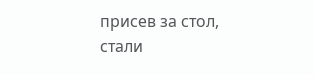присев за стол, стали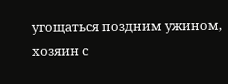угощаться поздним ужином, хозяин с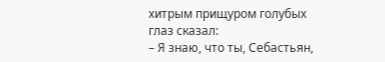хитрым прищуром голубых глаз сказал:
– Я знаю, что ты, Себастьян,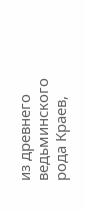из древнего ведьминского рода Краев,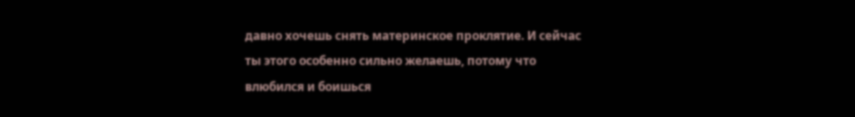давно хочешь снять материнское проклятие. И сейчас ты этого особенно сильно желаешь, потому что влюбился и боишься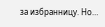за избранницу. Но…